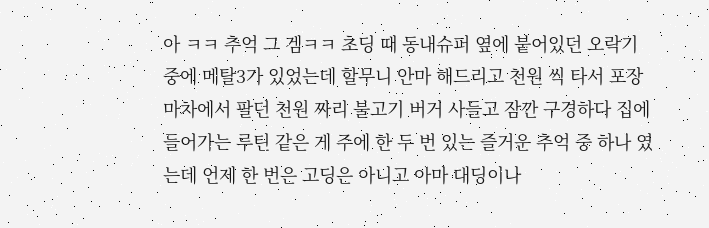아 ㅋㅋ 추억 그 겜ㅋㅋ 초딩 때 동내슈퍼 옆에 붙어있던 오락기 중에 메탈3가 있었는데 할무니 안마 해드리고 천원 씩 타서 포장마차에서 팔던 천원 짜리 불고기 버거 사들고 잠깐 구경하다 집에 들어가는 루틴 같은 게 주에 한 두 번 있는 즐거운 추억 중 하나 였는데 언제 한 번은 고딩은 아니고 아마 대딩이나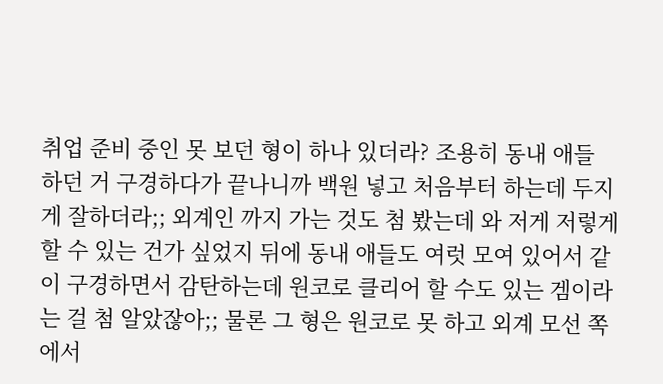취업 준비 중인 못 보던 형이 하나 있더라? 조용히 동내 애들 하던 거 구경하다가 끝나니까 백원 넣고 처음부터 하는데 두지게 잘하더라;; 외계인 까지 가는 것도 첨 봤는데 와 저게 저렇게 할 수 있는 건가 싶었지 뒤에 동내 애들도 여럿 모여 있어서 같이 구경하면서 감탄하는데 원코로 클리어 할 수도 있는 겜이라는 걸 첨 알았잖아;; 물론 그 형은 원코로 못 하고 외계 모선 쪽에서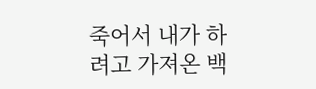죽어서 내가 하려고 가져온 백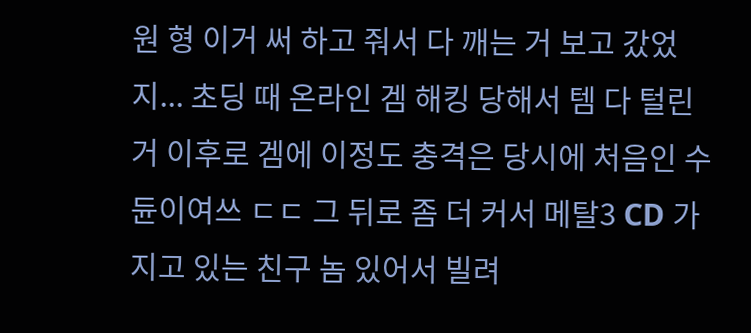원 형 이거 써 하고 줘서 다 깨는 거 보고 갔었지... 초딩 때 온라인 겜 해킹 당해서 템 다 털린 거 이후로 겜에 이정도 충격은 당시에 처음인 수듄이여쓰 ㄷㄷ 그 뒤로 좀 더 커서 메탈3 CD 가지고 있는 친구 놈 있어서 빌려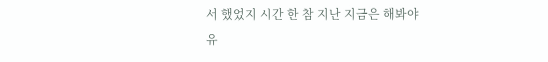서 했었지 시간 한 참 지난 지금은 해봐야 유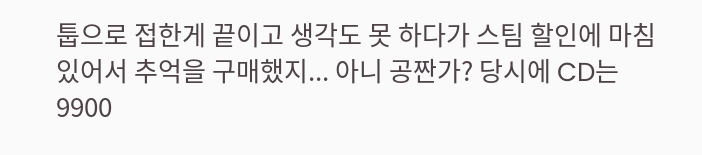툽으로 접한게 끝이고 생각도 못 하다가 스팀 할인에 마침 있어서 추억을 구매했지... 아니 공짠가? 당시에 CD는 9900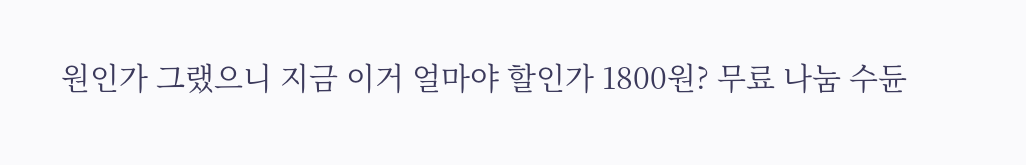원인가 그랬으니 지금 이거 얼마야 할인가 1800원? 무료 나눔 수듄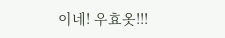이네! 우효옷!!!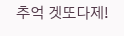추억 겟또다제!